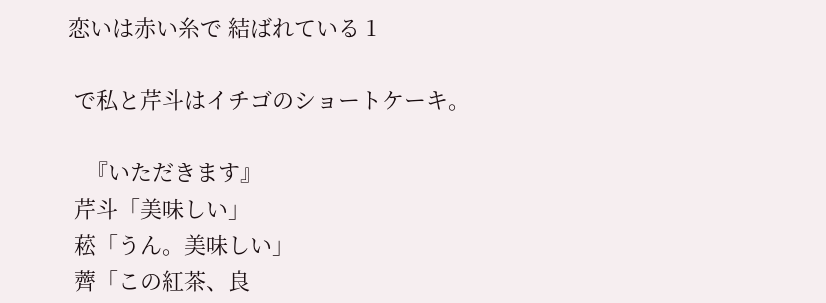恋いは赤い糸で 結ばれている 1

 で私と芹斗はイチゴのショートケーキ。

   『いただきます』
 芹斗「美味しい」
 菘「うん。美味しい」
 薺「この紅茶、良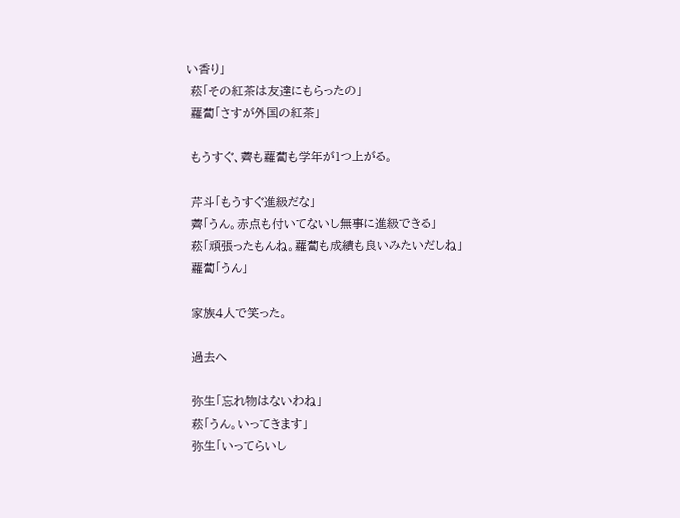い香り」
 菘「その紅茶は友達にもらったの」
 蘿蔔「さすが外国の紅茶」

 もうすぐ、薺も蘿蔔も学年が1つ上がる。

 芹斗「もうすぐ進級だな」
 薺「うん。赤点も付いてないし無事に進級できる」
 菘「頑張ったもんね。蘿蔔も成績も良いみたいだしね」
 蘿蔔「うん」

 家族4人で笑った。

 過去へ

 弥生「忘れ物はないわね」
 菘「うん。いってきます」
 弥生「いってらいし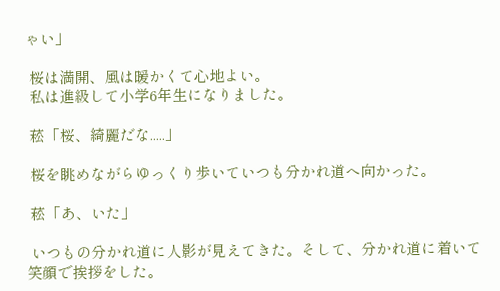ゃい」

 桜は満開、風は暖かくて心地よい。
 私は進級して小学6年生になりました。

 菘「桜、綺麗だな.....」

 桜を眺めながらゆっくり歩いていつも分かれ道へ向かった。

 菘「あ、いた」

 いつもの分かれ道に人影が見えてきた。そして、分かれ道に着いて笑顔で挨拶をした。